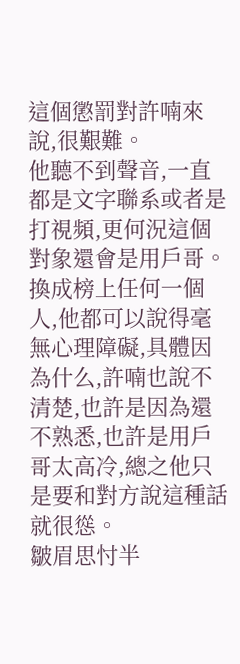這個懲罰對許喃來說,很艱難。
他聽不到聲音,一直都是文字聯系或者是打視頻,更何況這個對象還會是用戶哥。
換成榜上任何一個人,他都可以說得毫無心理障礙,具體因為什么,許喃也說不清楚,也許是因為還不熟悉,也許是用戶哥太高冷,總之他只是要和對方說這種話就很慫。
皺眉思忖半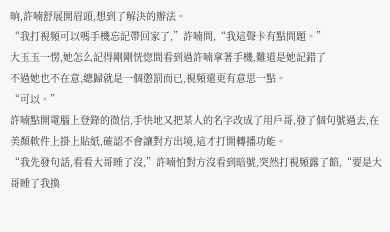晌,許喃舒展開眉頭,想到了解決的辦法。
“我打視頻可以嗎手機忘記帶回家了,”許喃問,“我這聲卡有點問題。”
大玉玉一愣,她怎么記得剛剛恍惚間看到過許喃拿著手機,難道是她記錯了
不過她也不在意,總歸就是一個懲罰而已,視頻還更有意思一點。
“可以。”
許喃點開電腦上登錄的微信,手快地又把某人的名字改成了用戶哥,發了個句號過去,在美顏軟件上掛上貼紙,確認不會讓對方出境,這才打開轉播功能。
“我先發句話,看看大哥睡了沒,”許喃怕對方沒看到暗號,突然打視頻露了餡,“要是大哥睡了我換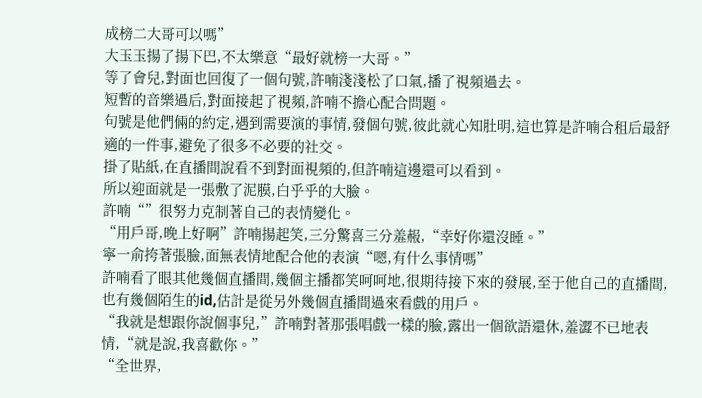成榜二大哥可以嗎”
大玉玉揚了揚下巴,不太樂意“最好就榜一大哥。”
等了會兒,對面也回復了一個句號,許喃淺淺松了口氣,播了視頻過去。
短暫的音樂過后,對面接起了視頻,許喃不擔心配合問題。
句號是他們倆的約定,遇到需要演的事情,發個句號,彼此就心知肚明,這也算是許喃合租后最舒適的一件事,避免了很多不必要的社交。
掛了貼紙,在直播間說看不到對面視頻的,但許喃這邊還可以看到。
所以迎面就是一張敷了泥膜,白乎乎的大臉。
許喃“”很努力克制著自己的表情變化。
“用戶哥,晚上好啊”許喃揚起笑,三分驚喜三分羞赧,“幸好你還沒睡。”
寧一俞挎著張臉,面無表情地配合他的表演“嗯,有什么事情嗎”
許喃看了眼其他幾個直播間,幾個主播都笑呵呵地,很期待接下來的發展,至于他自己的直播間,也有幾個陌生的id,估計是從另外幾個直播間過來看戲的用戶。
“我就是想跟你說個事兒,”許喃對著那張唱戲一樣的臉,露出一個欲語還休,羞澀不已地表情,“就是說,我喜歡你。”
“全世界,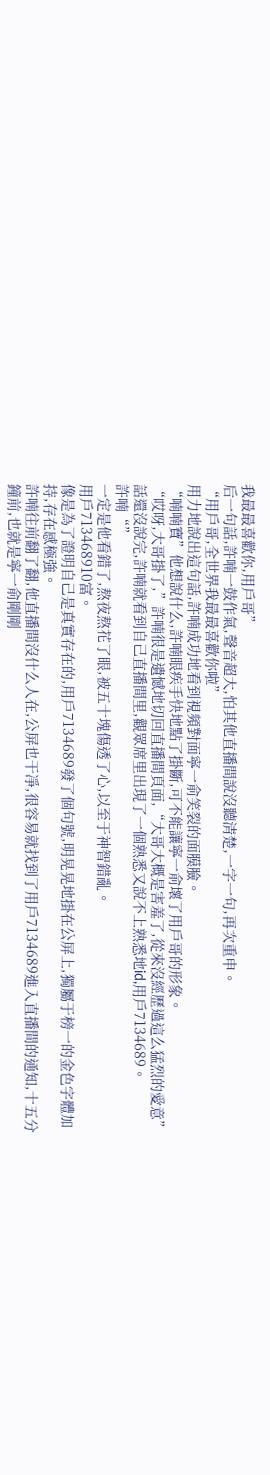我最最喜歡你,用戶哥”
后一句話,許喃一鼓作氣,聲音超大,怕其他直播間說沒聽清楚,一字一句,再次重申。
“用戶哥,全世界我最最喜歡你啦”
用力地說出這句話,許喃成功地看到視頻對面寧一俞笑裂的面膜臉。
“喃喃寶”他想說什么,許喃眼疾手快地點了掛斷,可不能讓寧一俞壞了用戶哥的形象。
“哎呀,大哥掛了,”許喃很是遺憾地切回直播間頁面,“大哥大概是害羞了,從來沒經歷過這么猛烈的愛意”
話還沒說完,許喃就看到自己直播間里,觀眾席里出現了一個熟悉又說不上熟悉地id,用戶7134689。
許喃“”
一定是他看錯了,熬夜熬花了眼,被五十塊傷透了心,以至于神智錯亂。
用戶713468910富。
像是為了證明自己是真實存在的,用戶7134689發了個句號,明晃晃地掛在公屏上,獨屬于榜一的金色字體加持,存在感極強。
許喃往前翻了翻,他直播間沒什么人在,公屏也干凈,很容易就找到了用戶7134689進入直播間的通知,十五分鐘前,也就是寧一俞剛剛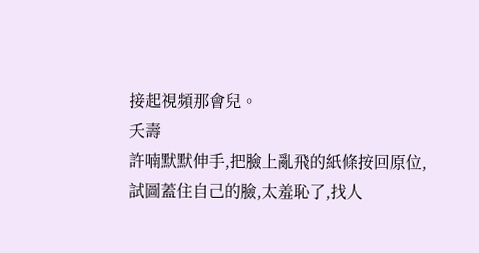接起視頻那會兒。
夭壽
許喃默默伸手,把臉上亂飛的紙條按回原位,試圖蓋住自己的臉,太羞恥了,找人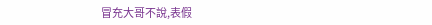冒充大哥不說,表假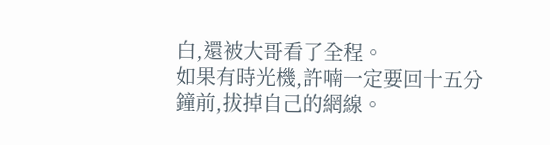白,還被大哥看了全程。
如果有時光機,許喃一定要回十五分鐘前,拔掉自己的網線。